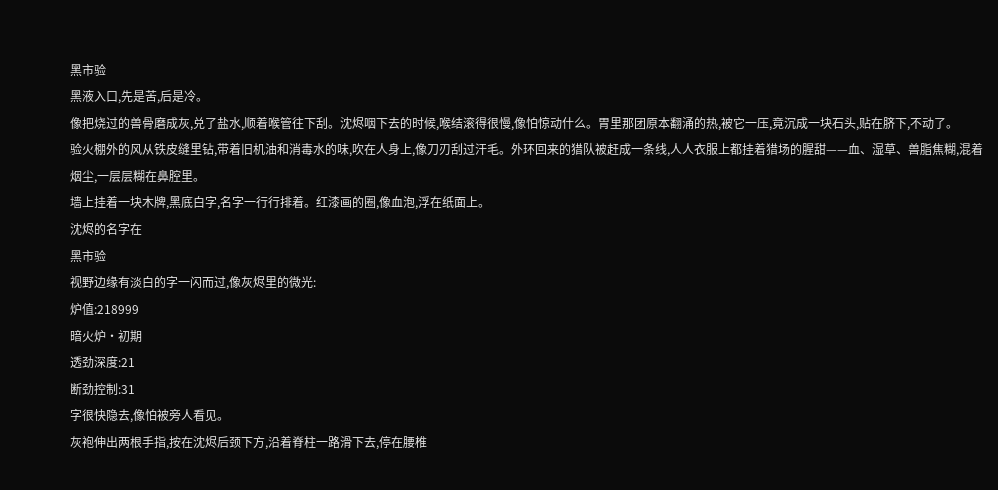黑市验
黑液入口,先是苦,后是冷。
像把烧过的兽骨磨成灰,兑了盐水,顺着喉管往下刮。沈烬咽下去的时候,喉结滚得很慢,像怕惊动什么。胃里那团原本翻涌的热,被它一压,竟沉成一块石头,贴在脐下,不动了。
验火棚外的风从铁皮缝里钻,带着旧机油和消毒水的味,吹在人身上,像刀刃刮过汗毛。外环回来的猎队被赶成一条线,人人衣服上都挂着猎场的腥甜——血、湿草、兽脂焦糊,混着烟尘,一层层糊在鼻腔里。
墙上挂着一块木牌,黑底白字,名字一行行排着。红漆画的圈,像血泡,浮在纸面上。
沈烬的名字在
黑市验
视野边缘有淡白的字一闪而过,像灰烬里的微光:
炉值:218999
暗火炉·初期
透劲深度:21
断劲控制:31
字很快隐去,像怕被旁人看见。
灰袍伸出两根手指,按在沈烬后颈下方,沿着脊柱一路滑下去,停在腰椎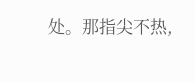处。那指尖不热,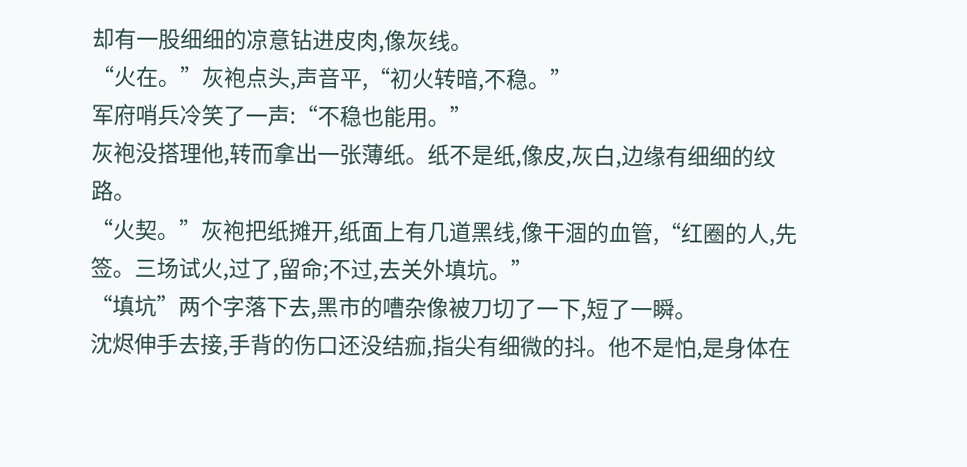却有一股细细的凉意钻进皮肉,像灰线。
“火在。”灰袍点头,声音平,“初火转暗,不稳。”
军府哨兵冷笑了一声:“不稳也能用。”
灰袍没搭理他,转而拿出一张薄纸。纸不是纸,像皮,灰白,边缘有细细的纹路。
“火契。”灰袍把纸摊开,纸面上有几道黑线,像干涸的血管,“红圈的人,先签。三场试火,过了,留命;不过,去关外填坑。”
“填坑”两个字落下去,黑市的嘈杂像被刀切了一下,短了一瞬。
沈烬伸手去接,手背的伤口还没结痂,指尖有细微的抖。他不是怕,是身体在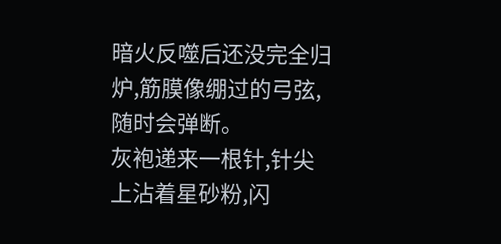暗火反噬后还没完全归炉,筋膜像绷过的弓弦,随时会弹断。
灰袍递来一根针,针尖上沾着星砂粉,闪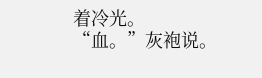着冷光。
“血。”灰袍说。